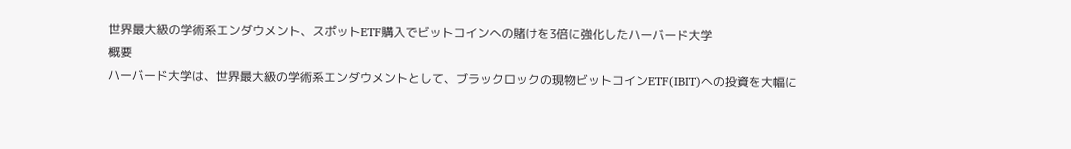世界最大級の学術系エンダウメント、スポットETF購入でビットコインへの賭けを3倍に強化したハーバード大学
概要
ハーバード大学は、世界最大級の学術系エンダウメントとして、ブラックロックの現物ビットコインETF(IBIT)への投資を大幅に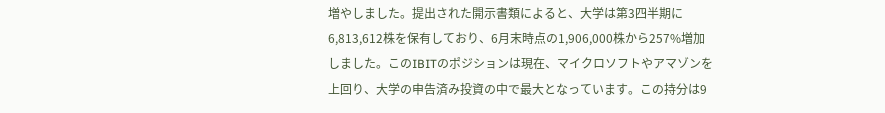増やしました。提出された開示書類によると、大学は第3四半期に6,813,612株を保有しており、6月末時点の1,906,000株から257%増加しました。このIBITのポジションは現在、マイクロソフトやアマゾンを上回り、大学の申告済み投資の中で最大となっています。この持分は9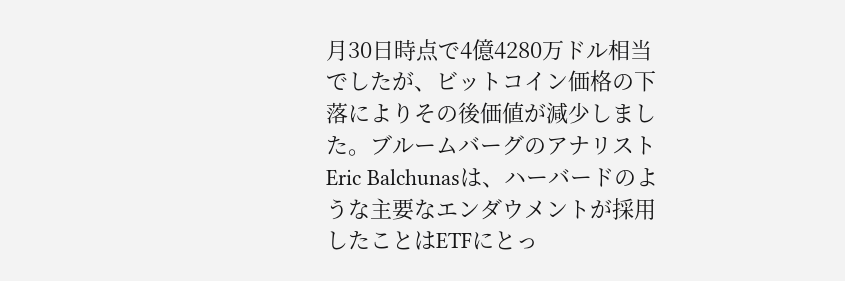月30日時点で4億4280万ドル相当でしたが、ビットコイン価格の下落によりその後価値が減少しました。ブルームバーグのアナリストEric Balchunasは、ハーバードのような主要なエンダウメントが採用したことはETFにとっ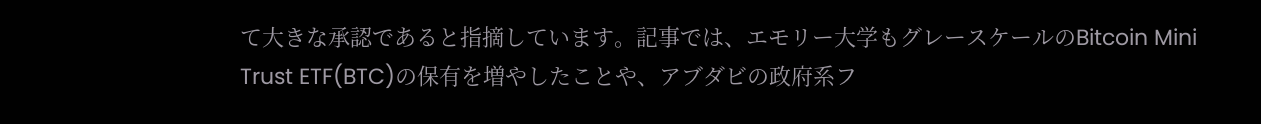て大きな承認であると指摘しています。記事では、エモリー大学もグレースケールのBitcoin Mini Trust ETF(BTC)の保有を増やしたことや、アブダビの政府系フ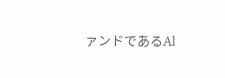ァンドであるAl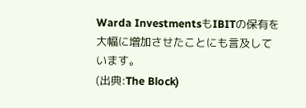Warda InvestmentsもIBITの保有を大幅に増加させたことにも言及しています。
(出典:The Block)